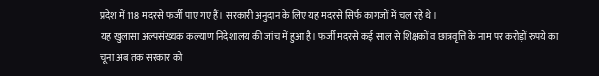प्रदेश में 118 मदरसे फर्जी पाए गए हैं। सरकारी अनुदान के लिए यह मदरसे सिर्फ कागजों में चल रहे थे।
यह खुलासा अल्पसंख्यक कल्याण निदेशालय की जांच में हुआ है। फर्जी मदरसे कई साल से शिक्षकों व छात्रवृत्ति के नाम पर करोड़ों रुपये का चूना अब तक सरकार को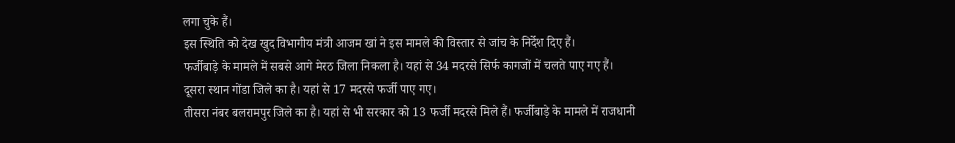लगा चुके हैं।
इस स्थिति को देख खुद विभागीय मंत्री आजम खां ने इस मामले की विस्तार से जांच के निर्देश दिए हैं।
फर्जीबाड़े के मामले में सबसे आगे मेरठ जिला निकला है। यहां से 34 मदरसे सिर्फ कागजों में चलते पाए गए हैं। दूसरा स्थान गोंडा जिले का है। यहां से 17 मदरसे फर्जी पाए गए।
तीसरा नंबर बलरामपुर जिले का है। यहां से भी सरकार को 13 फर्जी मदरसे मिले हैं। फर्जीबाड़े के मामले में राजधानी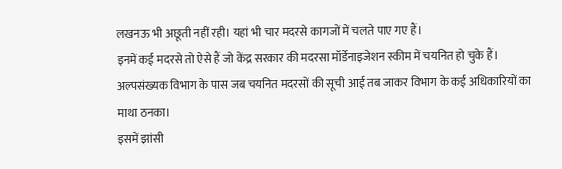लखनऊ भी अछूती नहीं रही। यहां भी चार मदरसे कागजों में चलते पाए गए हैं।
इनमें कई मदरसे तो ऐसे हैं जो केंद्र सरकार की मदरसा मॉर्डेनाइजेशन स्कीम में चयनित हो चुके हैं। अल्पसंख्यक विभाग के पास जब चयनित मदरसों की सूची आई तब जाकर विभाग के कई अधिकारियों का माथा ठनका।
इसमें झांसी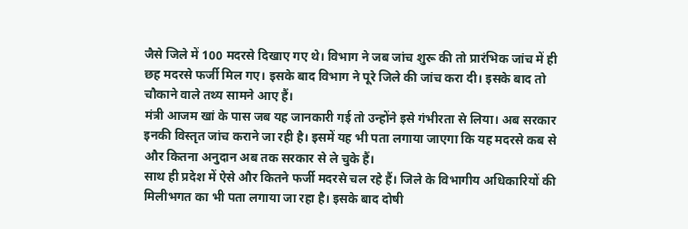जैसे जिले में 100 मदरसे दिखाए गए थे। विभाग ने जब जांच शुरू की तो प्रारंभिक जांच में ही छह मदरसे फर्जी मिल गए। इसके बाद विभाग ने पूरे जिले की जांच करा दी। इसके बाद तो चौकाने वाले तथ्य सामने आए हैं।
मंत्री आजम खां के पास जब यह जानकारी गई तो उन्होंने इसे गंभीरता से लिया। अब सरकार इनकी विस्तृत जांच कराने जा रही है। इसमें यह भी पता लगाया जाएगा कि यह मदरसे कब से और कितना अनुदान अब तक सरकार से ले चुके हैं।
साथ ही प्रदेश में ऐसे और कितने फर्जी मदरसे चल रहे हैं। जिले के विभागीय अधिकारियों की मिलीभगत का भी पता लगाया जा रहा है। इसके बाद दोषी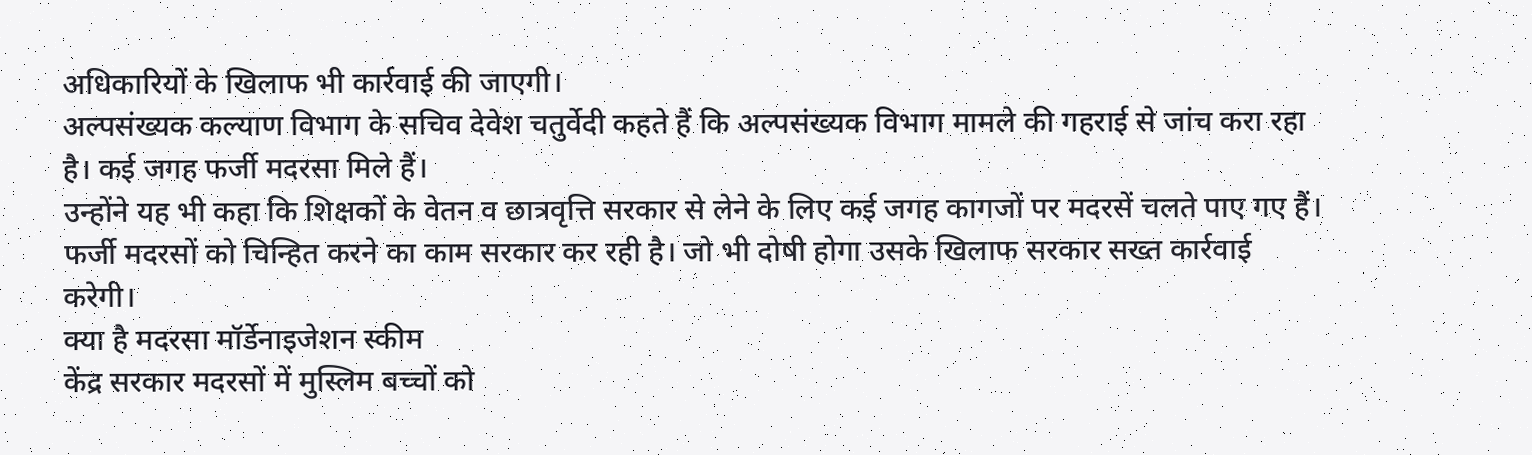अधिकारियों के खिलाफ भी कार्रवाई की जाएगी।
अल्पसंख्यक कल्याण विभाग के सचिव देवेश चतुर्वेदी कहते हैं कि अल्पसंख्यक विभाग मामले की गहराई से जांच करा रहा है। कई जगह फर्जी मदरसा मिले हैं।
उन्होंने यह भी कहा कि शिक्षकों के वेतन व छात्रवृत्ति सरकार से लेने के लिए कई जगह कागजों पर मदरसें चलते पाए गए हैं। फर्जी मदरसों को चिन्हित करने का काम सरकार कर रही है। जो भी दोषी होगा उसके खिलाफ सरकार सख्त कार्रवाई करेगी।
क्या है मदरसा मॉर्डेनाइजेशन स्कीम
केंद्र सरकार मदरसों में मुस्लिम बच्चों को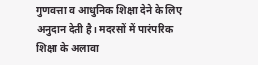गुणवत्ता व आधुनिक शिक्षा देने के लिए अनुदान देती है। मदरसों में पारंपरिक शिक्षा के अलावा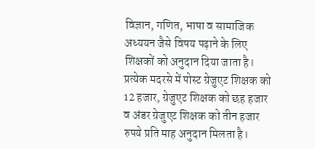विज्ञान, गणित, भाषा व सामाजिक अध्ययन जैसे विषय पढ़ाने के लिए शिक्षकों को अनुदान दिया जाता है।
प्रत्येक मदरसे में पोस्ट ग्रेजुएट शिक्षक को 12 हजार, ग्रेजुएट शिक्षक को छह हजार व अंडर ग्रेजुएट शिक्षक को तीन हजार रुपये प्रति माह अनुदान मिलता है।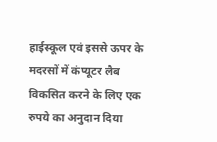हाईस्कूल एवं इससे ऊपर के मदरसों में कंप्यूटर लैब विकसित करने के लिए एक रुपये का अनुदान दिया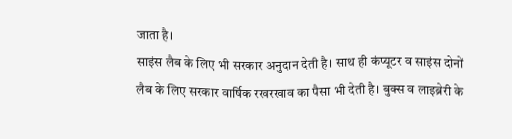जाता है।
साइंस लैब के लिए भी सरकार अनुदान देती है। साथ ही कंप्यूटर व साइंस दोनों लैब के लिए सरकार वार्षिक रखरखाव का पैसा भी देती है। बुक्स व लाइब्रेरी के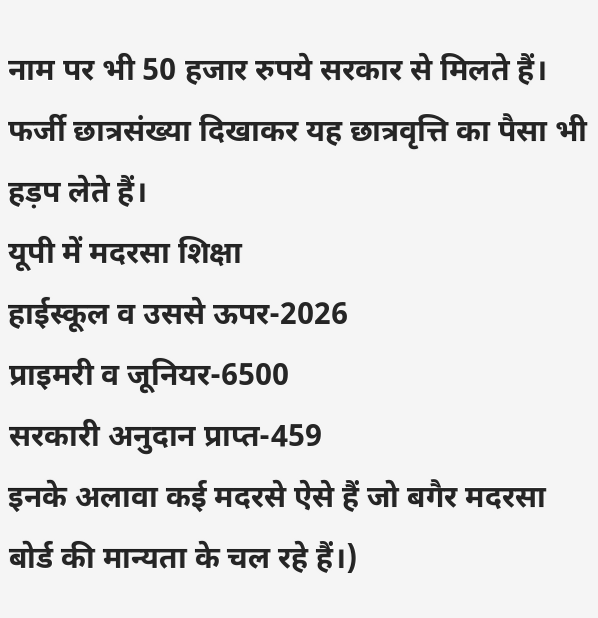नाम पर भी 50 हजार रुपये सरकार से मिलते हैं। फर्जी छात्रसंख्या दिखाकर यह छात्रवृत्ति का पैसा भी हड़प लेते हैं।
यूपी में मदरसा शिक्षा
हाईस्कूल व उससे ऊपर-2026
प्राइमरी व जूनियर-6500
सरकारी अनुदान प्राप्त-459
इनके अलावा कई मदरसे ऐसे हैं जो बगैर मदरसा बोर्ड की मान्यता के चल रहे हैं।)